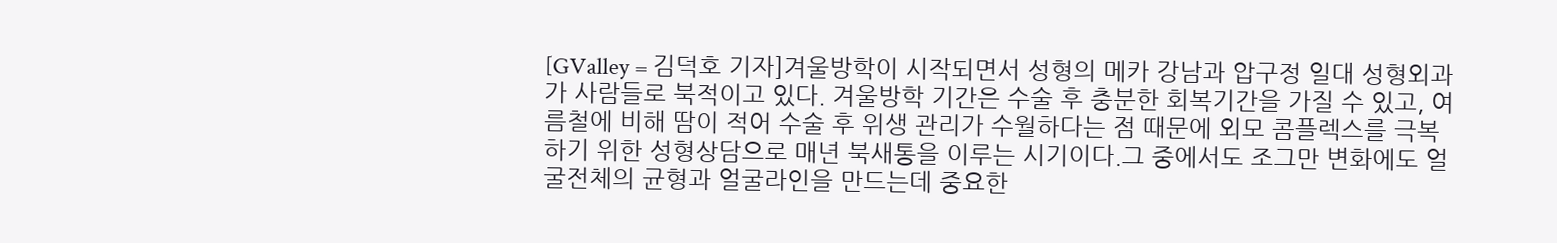[GValley = 김덕호 기자]겨울방학이 시작되면서 성형의 메카 강남과 압구정 일대 성형외과가 사람들로 북적이고 있다. 겨울방학 기간은 수술 후 충분한 회복기간을 가질 수 있고, 여름철에 비해 땀이 적어 수술 후 위생 관리가 수월하다는 점 때문에 외모 콤플렉스를 극복하기 위한 성형상담으로 매년 북새통을 이루는 시기이다.그 중에서도 조그만 변화에도 얼굴전체의 균형과 얼굴라인을 만드는데 중요한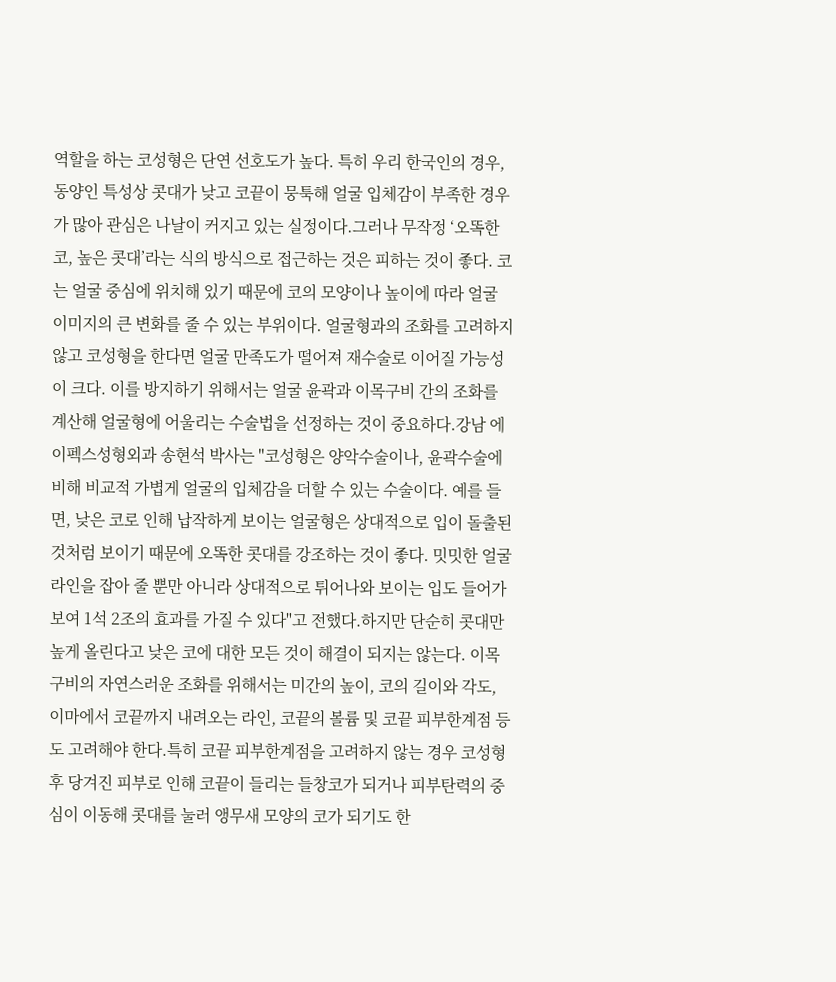역할을 하는 코성형은 단연 선호도가 높다. 특히 우리 한국인의 경우, 동양인 특성상 콧대가 낮고 코끝이 뭉툭해 얼굴 입체감이 부족한 경우가 많아 관심은 나날이 커지고 있는 실정이다.그러나 무작정 ‘오똑한 코, 높은 콧대’라는 식의 방식으로 접근하는 것은 피하는 것이 좋다. 코는 얼굴 중심에 위치해 있기 때문에 코의 모양이나 높이에 따라 얼굴 이미지의 큰 변화를 줄 수 있는 부위이다. 얼굴형과의 조화를 고려하지 않고 코성형을 한다면 얼굴 만족도가 떨어져 재수술로 이어질 가능성이 크다. 이를 방지하기 위해서는 얼굴 윤곽과 이목구비 간의 조화를 계산해 얼굴형에 어울리는 수술법을 선정하는 것이 중요하다.강남 에이펙스성형외과 송현석 박사는 "코성형은 양악수술이나, 윤곽수술에 비해 비교적 가볍게 얼굴의 입체감을 더할 수 있는 수술이다. 예를 들면, 낮은 코로 인해 납작하게 보이는 얼굴형은 상대적으로 입이 돌출된 것처럼 보이기 때문에 오똑한 콧대를 강조하는 것이 좋다. 밋밋한 얼굴라인을 잡아 줄 뿐만 아니라 상대적으로 튀어나와 보이는 입도 들어가 보여 1석 2조의 효과를 가질 수 있다"고 전했다.하지만 단순히 콧대만 높게 올린다고 낮은 코에 대한 모든 것이 해결이 되지는 않는다. 이목구비의 자연스러운 조화를 위해서는 미간의 높이, 코의 길이와 각도, 이마에서 코끝까지 내려오는 라인, 코끝의 볼륨 및 코끝 피부한계점 등도 고려해야 한다.특히 코끝 피부한계점을 고려하지 않는 경우 코성형 후 당겨진 피부로 인해 코끝이 들리는 들창코가 되거나 피부탄력의 중심이 이동해 콧대를 눌러 앵무새 모양의 코가 되기도 한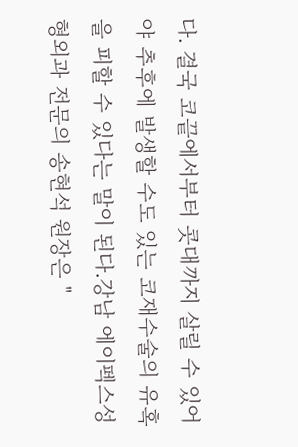다. 결국 코끝에서부터 콧대까지 살릴 수 있어야 추후에 발생할 수도 있는 코재수술의 유혹을 피할 수 있다는 말이 된다.강남 에이펙스성형외과 전문의 송현석 원장은 "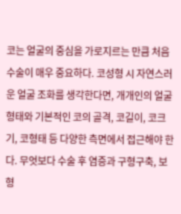코는 얼굴의 중심을 가로지르는 만큼 처음 수술이 매우 중요하다. 코성형 시 자연스러운 얼굴 조화를 생각한다면, 개개인의 얼굴 형태와 기본적인 코의 골격, 코길이, 코크기, 코형태 등 다양한 측면에서 접근해야 한다. 무엇보다 수술 후 염증과 구형구축, 보형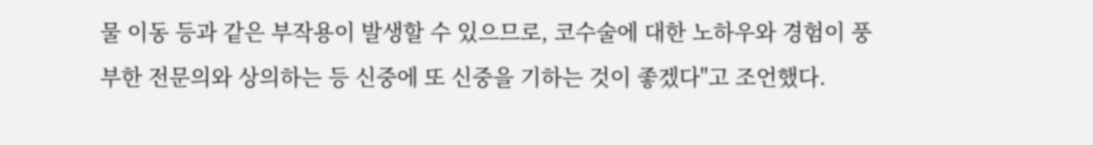물 이동 등과 같은 부작용이 발생할 수 있으므로, 코수술에 대한 노하우와 경험이 풍부한 전문의와 상의하는 등 신중에 또 신중을 기하는 것이 좋겠다"고 조언했다.